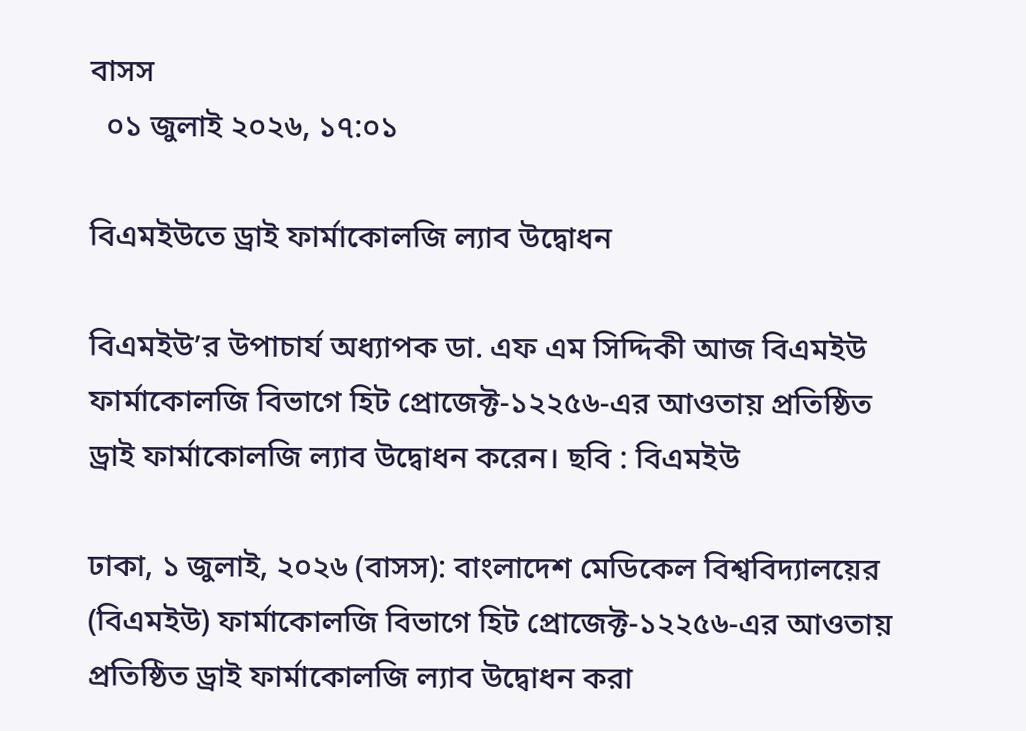বাসস
  ০১ জুলাই ২০২৬, ১৭:০১

বিএমইউতে ড্রাই ফার্মাকোলজি ল্যাব উদ্বোধন

বিএমইউ’র উপাচার্য অধ্যাপক ডা. এফ এম সিদ্দিকী আজ বিএমইউ ফার্মাকোলজি বিভাগে হিট প্রোজেক্ট-১২২৫৬-এর আওতায় প্রতিষ্ঠিত ড্রাই ফার্মাকোলজি ল্যাব উদ্বোধন করেন। ছবি : বিএমইউ

ঢাকা, ১ জুলাই, ২০২৬ (বাসস): বাংলাদেশ মেডিকেল বিশ্ববিদ্যালয়ের (বিএমইউ) ফার্মাকোলজি বিভাগে হিট প্রোজেক্ট-১২২৫৬-এর আওতায় প্রতিষ্ঠিত ড্রাই ফার্মাকোলজি ল্যাব উদ্বোধন করা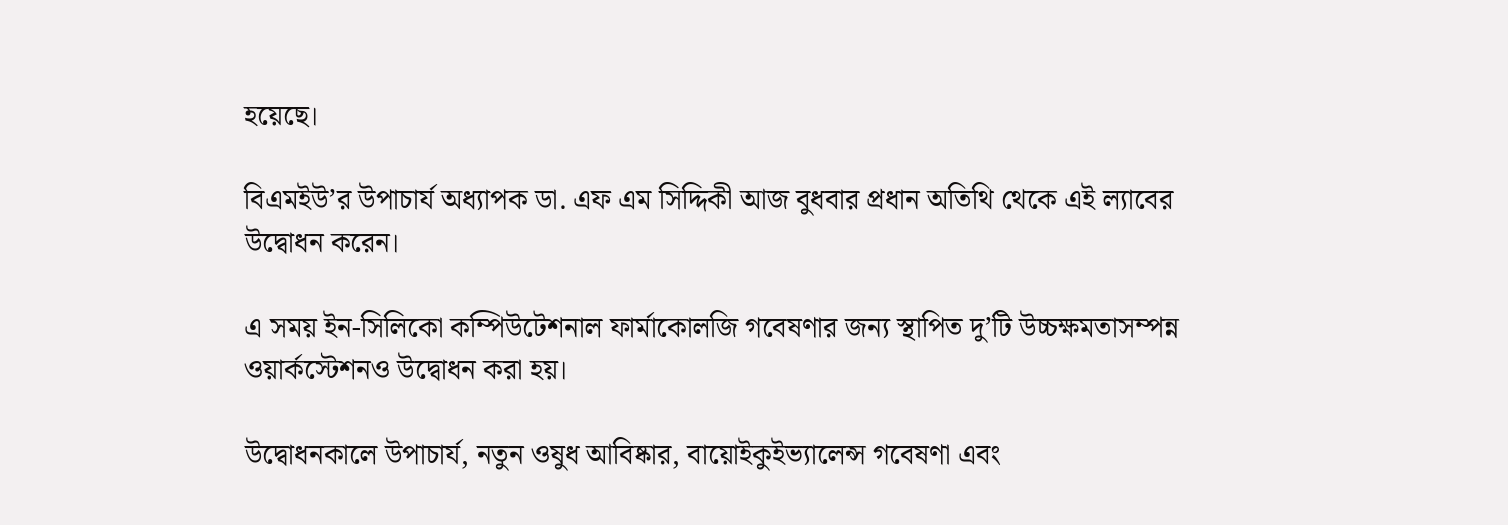হয়েছে।

বিএমইউ’র উপাচার্য অধ্যাপক ডা. এফ এম সিদ্দিকী আজ বুধবার প্রধান অতিথি থেকে এই ল্যাবের উদ্বোধন করেন।

এ সময় ইন-সিলিকো কম্পিউটেশনাল ফার্মাকোলজি গবেষণার জন্য স্থাপিত দু’টি উচ্চক্ষমতাসম্পন্ন ওয়ার্কস্টেশনও উদ্বোধন করা হয়।

উদ্বোধনকালে উপাচার্য, নতুন ওষুধ আবিষ্কার, বায়োইকুইভ্যালেন্স গবেষণা এবং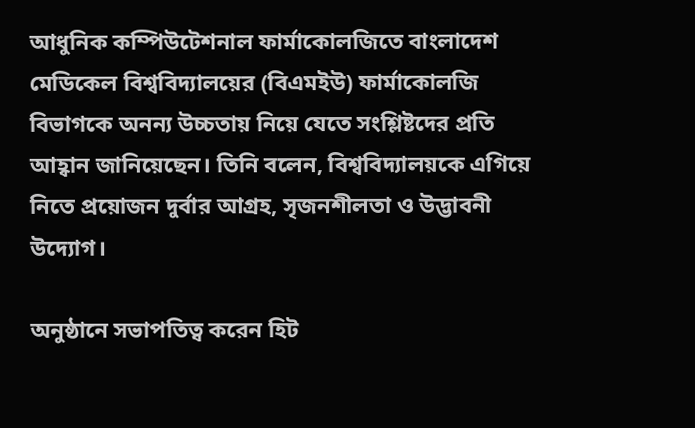আধুনিক কম্পিউটেশনাল ফার্মাকোলজিতে বাংলাদেশ মেডিকেল বিশ্ববিদ্যালয়ের (বিএমইউ) ফার্মাকোলজি বিভাগকে অনন্য উচ্চতায় নিয়ে যেতে সংশ্লিষ্টদের প্রতি আহ্বান জানিয়েছেন। তিনি বলেন, বিশ্ববিদ্যালয়কে এগিয়ে নিতে প্রয়োজন দুর্বার আগ্রহ, সৃজনশীলতা ও উদ্ভাবনী উদ্যোগ।

অনুষ্ঠানে সভাপতিত্ব করেন হিট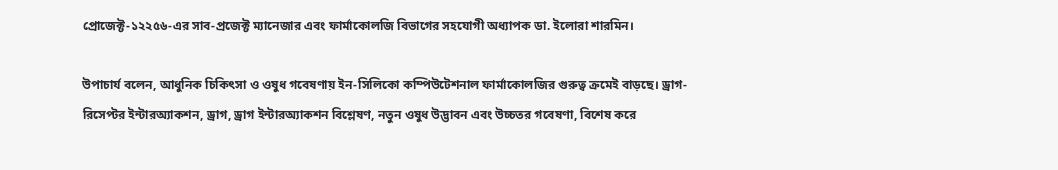প্রোজেক্ট-১২২৫৬-এর সাব-প্রজেক্ট ম্যানেজার এবং ফার্মাকোলজি বিভাগের সহযোগী অধ্যাপক ডা. ইলোরা শারমিন।

উপাচার্য বলেন, আধুনিক চিকিৎসা ও ওষুধ গবেষণায় ইন-সিলিকো কম্পিউটেশনাল ফার্মাকোলজির গুরুত্ব ক্রমেই বাড়ছে। ড্রাগ-রিসেপ্টর ইন্টারঅ্যাকশন, ড্রাগ, ড্রাগ ইন্টারঅ্যাকশন বিশ্লেষণ, নতুন ওষুধ উদ্ভাবন এবং উচ্চতর গবেষণা, বিশেষ করে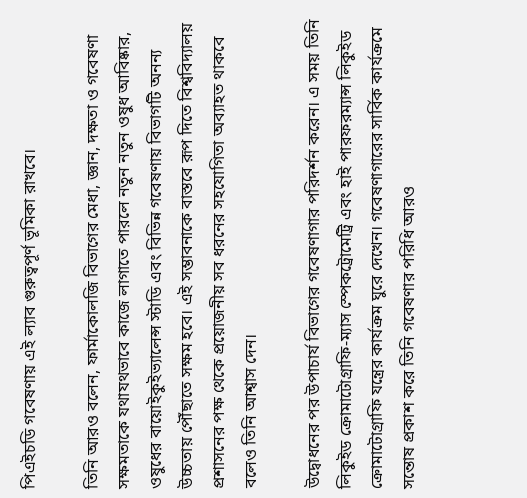পিএইচডি গবেষণায় এই ল্যাব গুরুত্বপূর্ণ ভূমিকা রাখবে।

তিনি আরও বলেন, ফার্মাকোলজি বিভাগের মেধা, জ্ঞান, দক্ষতা ও গবেষণা সক্ষমতাকে যথাযথভাবে কাজে লাগাতে পারলে নতুন নতুন ওষুধ আবিষ্কার, ওষুধের বায়োইকুইভ্যালেন্স স্টাডি এবং বিভিন্ন গবেষণায় বিভাগটি অনন্য উচ্চতায় পৌঁছাতে সক্ষম হবে। এই সম্ভাবনাকে বাস্তবে রূপ দিতে বিশ্ববিদ্যালয় প্রশাসনের পক্ষ থেকে প্রয়োজনীয় সব ধরনের সহযোগিতা অব্যাহত থাকবে বলেও তিনি আশ্বাস দেন।

উদ্বোধনের পর উপাচার্য বিভাগের গবেষণাগার পরিদর্শন করেন। এ সময় তিনি লিকুইড ক্রোমাটোগ্রাফি-ম্যাস স্পেকট্রোমেট্রি এবং হাই পারফরম্যান্স লিকুইড ক্রোমাটোগ্রাফি যন্ত্রের কার্যক্রম ঘুরে দেখেন। গবেষণাগারের সার্বিক কার্যক্রমে সন্তোষ প্রকাশ করে তিনি গবেষণার পরিধি আরও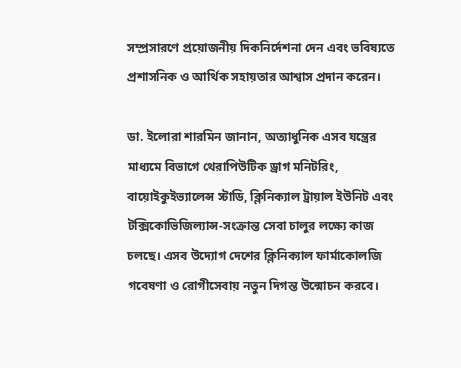সম্প্রসারণে প্রয়োজনীয় দিকনির্দেশনা দেন এবং ভবিষ্যতে প্রশাসনিক ও আর্থিক সহায়তার আশ্বাস প্রদান করেন।

ডা. ইলোরা শারমিন জানান, অত্যাধুনিক এসব যন্ত্রের মাধ্যমে বিভাগে থেরাপিউটিক ড্রাগ মনিটরিং, বায়োইকুইভ্যালেন্স স্টাডি, ক্লিনিক্যাল ট্রায়াল ইউনিট এবং টক্সিকোভিজিল্যান্স-সংক্রান্ত সেবা চালুর লক্ষ্যে কাজ চলছে। এসব উদ্যোগ দেশের ক্লিনিক্যাল ফার্মাকোলজি গবেষণা ও রোগীসেবায় নতুন দিগন্ত উন্মোচন করবে।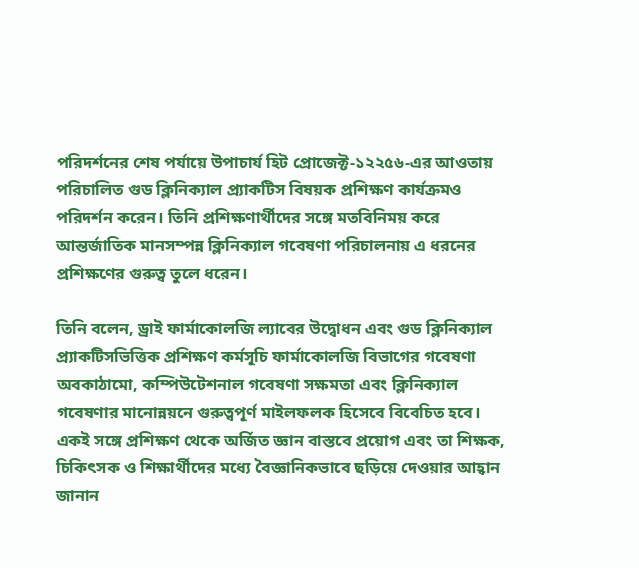পরিদর্শনের শেষ পর্যায়ে উপাচার্য হিট প্রোজেক্ট-১২২৫৬-এর আওতায় পরিচালিত গুড ক্লিনিক্যাল প্র্যাকটিস বিষয়ক প্রশিক্ষণ কার্যক্রমও পরিদর্শন করেন। তিনি প্রশিক্ষণার্থীদের সঙ্গে মতবিনিময় করে আন্তর্জাতিক মানসম্পন্ন ক্লিনিক্যাল গবেষণা পরিচালনায় এ ধরনের প্রশিক্ষণের গুরুত্ব তুলে ধরেন।

তিনি বলেন, ড্রাই ফার্মাকোলজি ল্যাবের উদ্বোধন এবং গুড ক্লিনিক্যাল প্র্যাকটিসভিত্তিক প্রশিক্ষণ কর্মসূচি ফার্মাকোলজি বিভাগের গবেষণা অবকাঠামো, কম্পিউটেশনাল গবেষণা সক্ষমতা এবং ক্লিনিক্যাল গবেষণার মানোন্নয়নে গুরুত্বপূর্ণ মাইলফলক হিসেবে বিবেচিত হবে। একই সঙ্গে প্রশিক্ষণ থেকে অর্জিত জ্ঞান বাস্তবে প্রয়োগ এবং তা শিক্ষক, চিকিৎসক ও শিক্ষার্থীদের মধ্যে বৈজ্ঞানিকভাবে ছড়িয়ে দেওয়ার আহ্বান জানান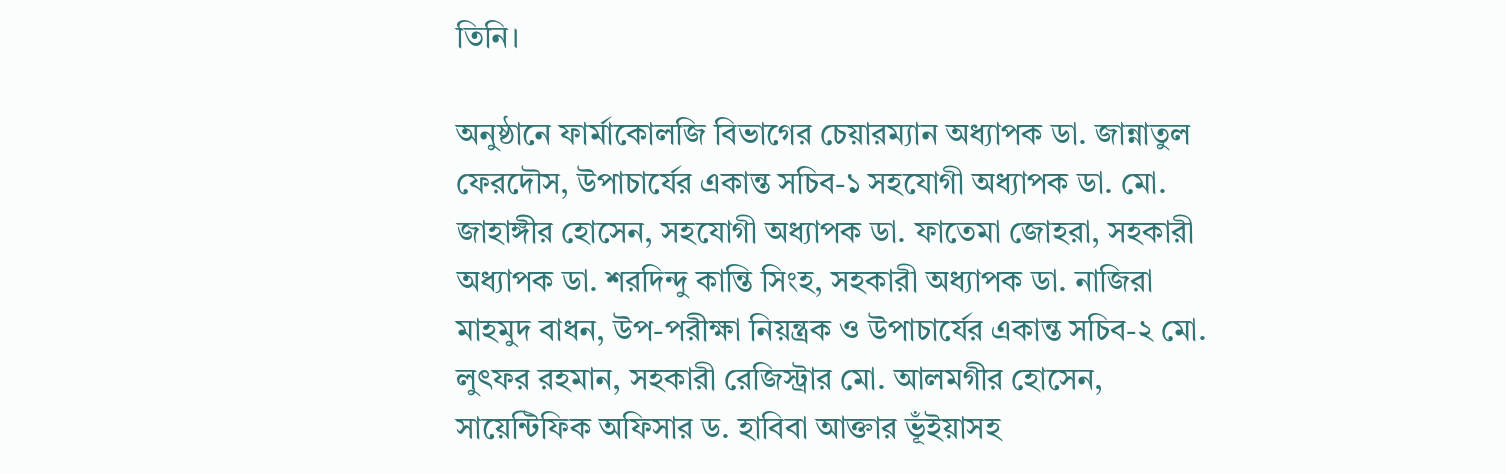তিনি।

অনুষ্ঠানে ফার্মাকোলজি বিভাগের চেয়ারম্যান অধ্যাপক ডা. জান্নাতুল ফেরদৌস, উপাচার্যের একান্ত সচিব-১ সহযোগী অধ্যাপক ডা. মো. জাহাঙ্গীর হোসেন, সহযোগী অধ্যাপক ডা. ফাতেমা জোহরা, সহকারী অধ্যাপক ডা. শরদিন্দু কান্তি সিংহ, সহকারী অধ্যাপক ডা. নাজিরা মাহমুদ বাধন, উপ-পরীক্ষা নিয়ন্ত্রক ও উপাচার্যের একান্ত সচিব-২ মো. লুৎফর রহমান, সহকারী রেজিস্ট্রার মো. আলমগীর হোসেন, সায়েন্টিফিক অফিসার ড. হাবিবা আক্তার ভূঁইয়াসহ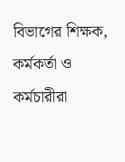বিভাগের শিক্ষক, কর্মকর্তা ও কর্মচারীরা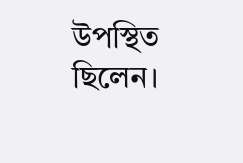উপস্থিত ছিলেন।